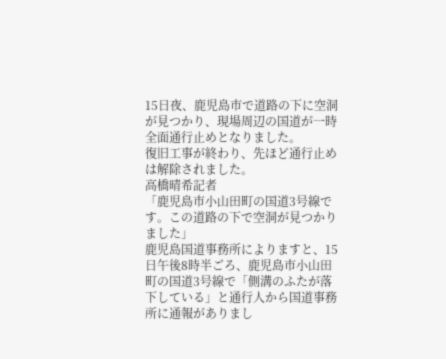15日夜、鹿児島市で道路の下に空洞が見つかり、現場周辺の国道が一時全面通行止めとなりました。
復旧工事が終わり、先ほど通行止めは解除されました。
高橋晴希記者
「鹿児島市小山田町の国道3号線です。この道路の下で空洞が見つかりました」
鹿児島国道事務所によりますと、15日午後8時半ごろ、鹿児島市小山田町の国道3号線で「側溝のふたが落下している」と通行人から国道事務所に通報がありまし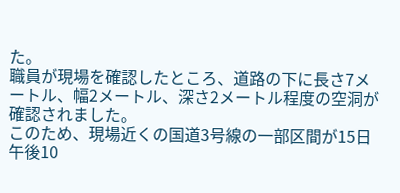た。
職員が現場を確認したところ、道路の下に長さ7メートル、幅2メートル、深さ2メートル程度の空洞が確認されました。
このため、現場近くの国道3号線の一部区間が15日午後10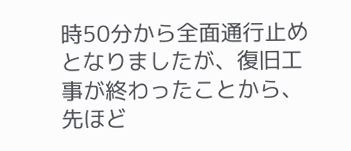時50分から全面通行止めとなりましたが、復旧工事が終わったことから、先ほど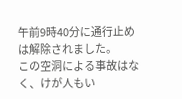午前9時40分に通行止めは解除されました。
この空洞による事故はなく、けが人もい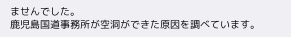ませんでした。
鹿児島国道事務所が空洞ができた原因を調べています。